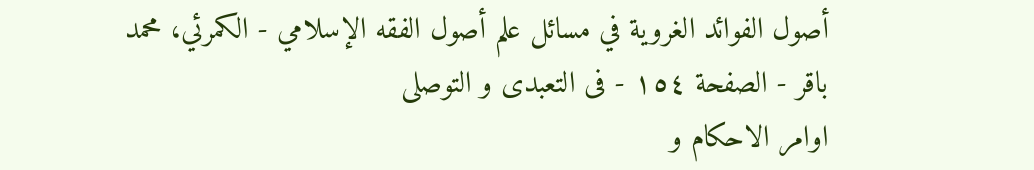أصول الفوائد الغروية في مسائل علم أصول الفقه الإسلامي - الكمرئي، محمد باقر - الصفحة ١٥٤ - فى التعبدى و التوصلى
اوامر الاحكام و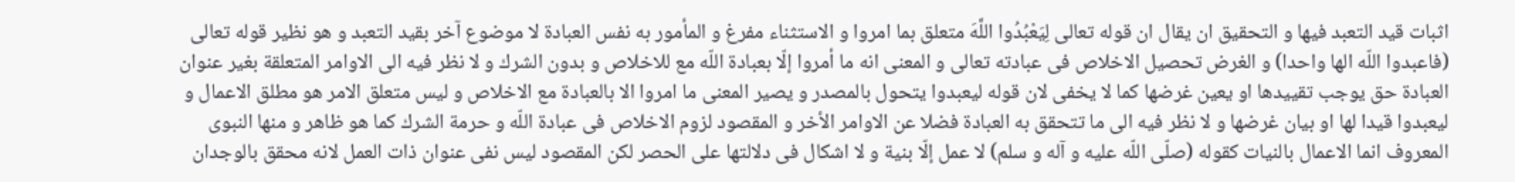اثبات قيد التعبد فيها و التحقيق ان يقال ان قوله تعالى لِيَعْبُدُوا اللَّهَ متعلق بما امروا و الاستثناء مفرغ و المأمور به نفس العبادة لا موضوع آخر بقيد التعبد و هو نظير قوله تعالى (فاعبدوا اللّه الها واحدا) و الغرض تحصيل الاخلاص فى عبادته تعالى و المعنى انه ما أمروا إلّا بعبادة اللّه مع للاخلاص و بدون الشرك و لا نظر فيه الى الاوامر المتعلقة بغير عنوان العبادة حق يوجب تقييدها او يعين غرضها كما لا يخفى لان قوله ليعبدوا يتحول بالمصدر و يصير المعنى ما امروا الا بالعبادة مع الاخلاص و ليس متعلق الامر هو مطلق الاعمال و ليعبدوا قيدا لها او بيان غرضها و لا نظر فيه الى ما تتحقق به العبادة فضلا عن الاوامر الأخر و المقصود لزوم الاخلاص فى عبادة اللّه و حرمة الشرك كما هو ظاهر و منها النبوى المعروف انما الاعمال بالنيات كقوله (صلّى اللّه عليه و آله و سلم) لا عمل إلّا بنية و لا اشكال فى دلالتها على الحصر لكن المقصود ليس نفى عنوان ذات العمل لانه محقق بالوجدان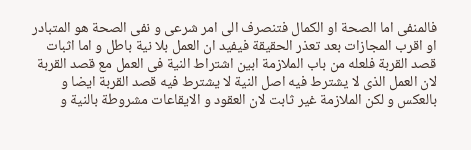فالمنفى اما الصحة او الكمال فتنصرف الى امر شرعى و نفى الصحة هو المتبادر او اقرب المجازات بعد تعذر الحقيقة فيفيد ان العمل بلا نية باطل و اما اثبات قصد القربة فلعله من باب الملازمة ابين اشتراط النية فى العمل مع قصد القربة لان العمل الذى لا يشترط فيه اصل النية لا يشترط فيه قصد القربة ايضا و بالعكس و لكن الملازمة غير ثابت لان العقود و الايقاعات مشروطة بالنية و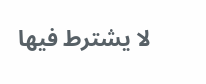لا يشترط فيها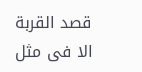قصد القربة الا فى مثل